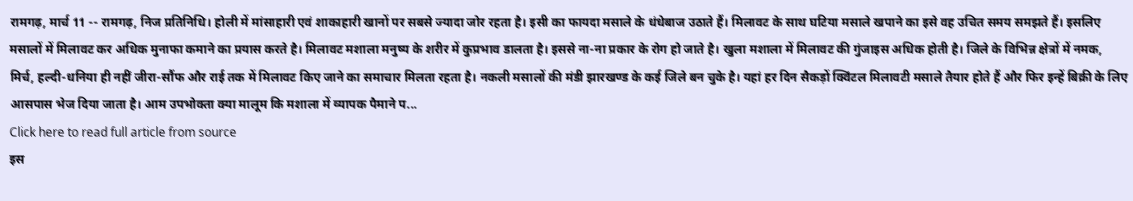रामगढ़, मार्च 11 -- रामगढ़, निज प्रतिनिधि। होली में मांसाहारी एवं शाकाहारी खानों पर सबसे ज्यादा जोर रहता है। इसी का फायदा मसाले के धंधेबाज उठाते हैं। मिलावट के साथ घटिया मसाले खपाने का इसे वह उचित समय समझते हैं। इसलिए मसालों में मिलावट कर अधिक मुनाफा कमाने का प्रयास करते है। मिलावट मशाला मनुष्य के शरीर में कुप्रभाव डालता है। इससे ना-ना प्रकार के रोग हो जाते है। खुला मशाला में मिलावट की गुंजाइस अधिक होती है। जिले के विभिन्न क्षेत्रों में नमक, मिर्च, हल्दी-धनिया ही नहीं जीरा-सौंफ और राई तक में मिलावट किए जाने का समाचार मिलता रहता है। नकली मसालों की मंडी झारखण्ड के कई जिले बन चुके है। यहां हर दिन सैकड़ों क्विंटल मिलावटी मसाले तैयार होते हैं और फिर इन्हें बिक्री के लिए आसपास भेज दिया जाता है। आम उपभोक्ता क्या मालूम कि मशाला में व्यापक पैमाने प...
Click here to read full article from source
इस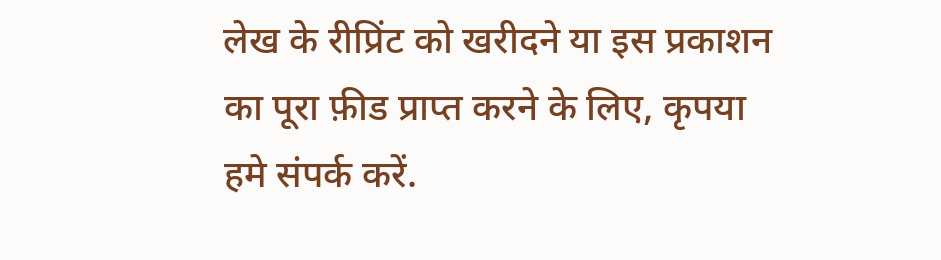लेख के रीप्रिंट को खरीदने या इस प्रकाशन का पूरा फ़ीड प्राप्त करने के लिए, कृपया
हमे संपर्क करें.